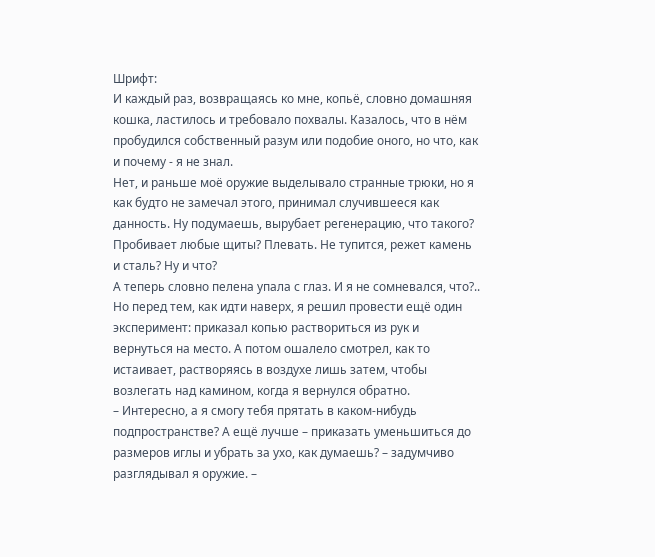Шрифт:
И каждый раз, возвращаясь ко мне, копьё, словно домашняя кошка, ластилось и требовало похвалы. Казалось, что в нём пробудился собственный разум или подобие оного, но что, как и почему - я не знал.
Нет, и раньше моё оружие выделывало странные трюки, но я как будто не замечал этого, принимал случившееся как данность. Ну подумаешь, вырубает регенерацию, что такого? Пробивает любые щиты? Плевать. Не тупится, режет камень и сталь? Ну и что?
А теперь словно пелена упала с глаз. И я не сомневался, что?..
Но перед тем, как идти наверх, я решил провести ещё один эксперимент: приказал копью раствориться из рук и вернуться на место. А потом ошалело смотрел, как то истаивает, растворяясь в воздухе лишь затем, чтобы возлегать над камином, когда я вернулся обратно.
– Интересно, а я смогу тебя прятать в каком-нибудь подпространстве? А ещё лучше – приказать уменьшиться до размеров иглы и убрать за ухо, как думаешь? – задумчиво разглядывал я оружие. –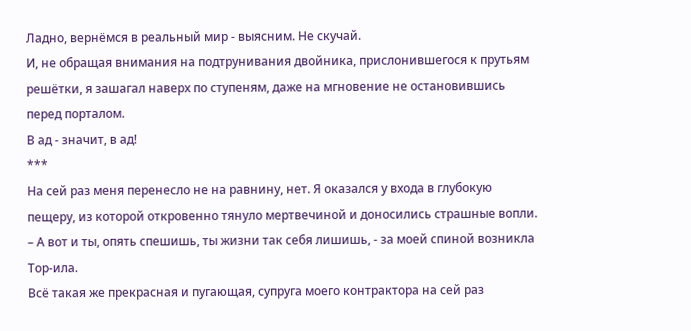Ладно, вернёмся в реальный мир - выясним. Не скучай.
И, не обращая внимания на подтрунивания двойника, прислонившегося к прутьям решётки, я зашагал наверх по ступеням, даже на мгновение не остановившись перед порталом.
В ад - значит, в ад!
***
На сей раз меня перенесло не на равнину, нет. Я оказался у входа в глубокую пещеру, из которой откровенно тянуло мертвечиной и доносились страшные вопли.
– А вот и ты, опять спешишь, ты жизни так себя лишишь, - за моей спиной возникла Тор-ила.
Всё такая же прекрасная и пугающая, супруга моего контрактора на сей раз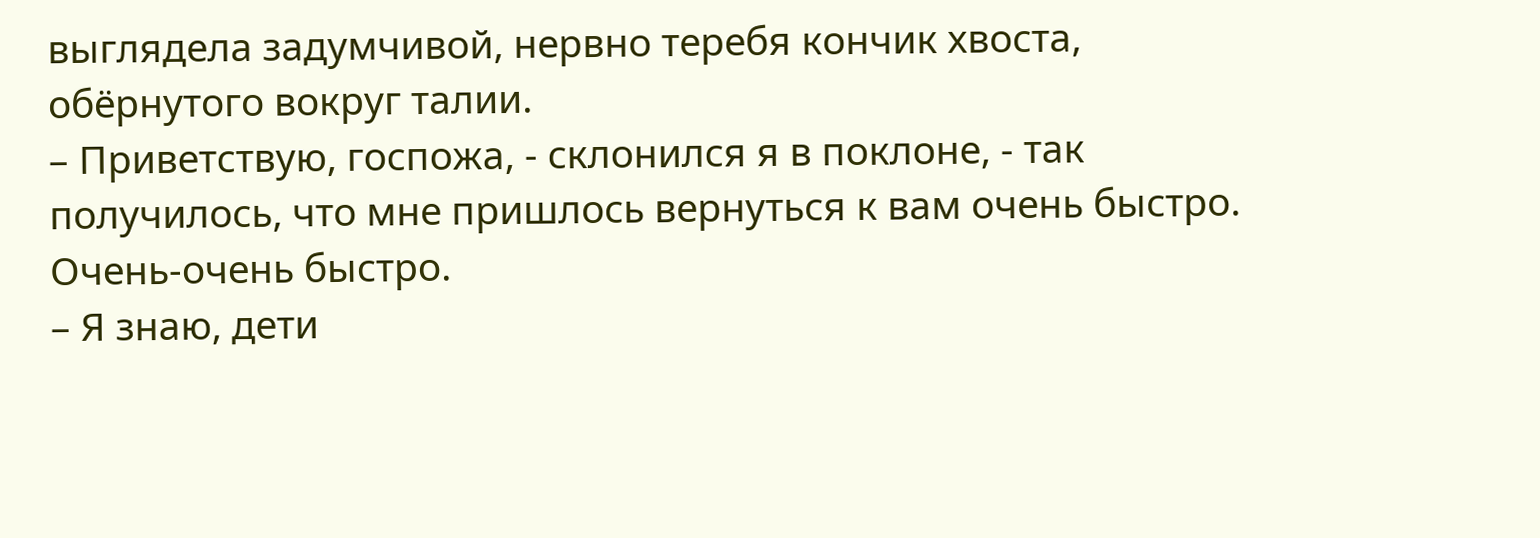выглядела задумчивой, нервно теребя кончик хвоста, обёрнутого вокруг талии.
– Приветствую, госпожа, - склонился я в поклоне, - так получилось, что мне пришлось вернуться к вам очень быстро. Очень-очень быстро.
– Я знаю, дети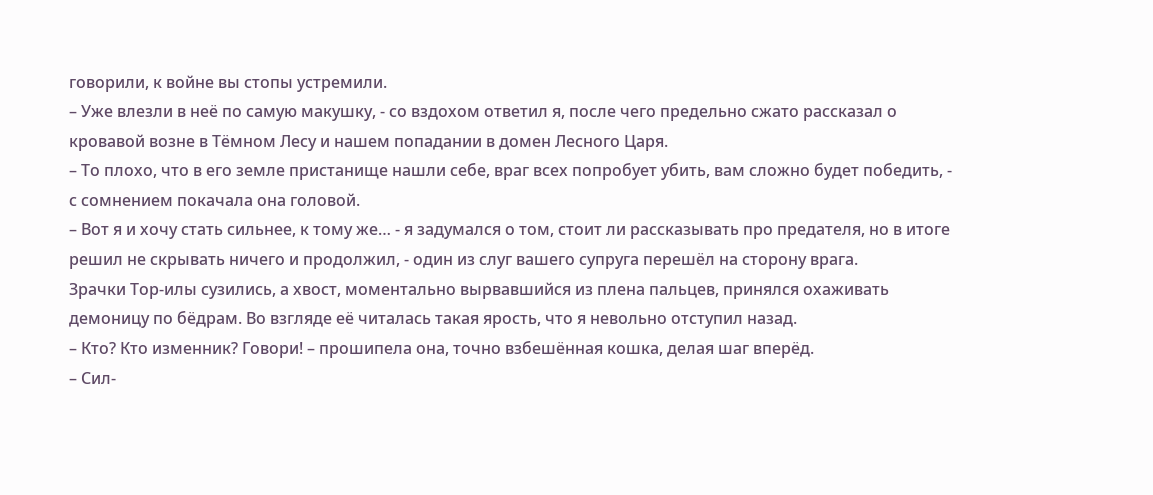говорили, к войне вы стопы устремили.
– Уже влезли в неё по самую макушку, - со вздохом ответил я, после чего предельно сжато рассказал о кровавой возне в Тёмном Лесу и нашем попадании в домен Лесного Царя.
– То плохо, что в его земле пристанище нашли себе, враг всех попробует убить, вам сложно будет победить, - с сомнением покачала она головой.
– Вот я и хочу стать сильнее, к тому же… - я задумался о том, стоит ли рассказывать про предателя, но в итоге решил не скрывать ничего и продолжил, - один из слуг вашего супруга перешёл на сторону врага.
Зрачки Тор-илы сузились, а хвост, моментально вырвавшийся из плена пальцев, принялся охаживать демоницу по бёдрам. Во взгляде её читалась такая ярость, что я невольно отступил назад.
– Кто? Кто изменник? Говори! – прошипела она, точно взбешённая кошка, делая шаг вперёд.
– Сил-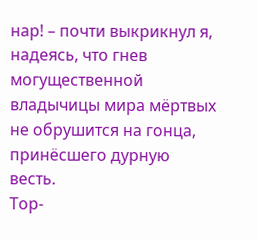нар! – почти выкрикнул я, надеясь, что гнев могущественной владычицы мира мёртвых не обрушится на гонца, принёсшего дурную весть.
Тор-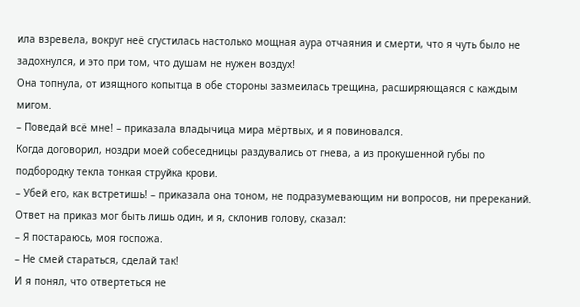ила взревела, вокруг неё сгустилась настолько мощная аура отчаяния и смерти, что я чуть было не задохнулся, и это при том, что душам не нужен воздух!
Она топнула, от изящного копытца в обе стороны зазмеилась трещина, расширяющаяся с каждым мигом.
– Поведай всё мне! – приказала владычица мира мёртвых, и я повиновался.
Когда договорил, ноздри моей собеседницы раздувались от гнева, а из прокушенной губы по подбородку текла тонкая струйка крови.
– Убей его, как встретишь! – приказала она тоном, не подразумевающим ни вопросов, ни пререканий.
Ответ на приказ мог быть лишь один, и я, склонив голову, сказал:
– Я постараюсь, моя госпожа.
– Не смей стараться, сделай так!
И я понял, что отвертеться не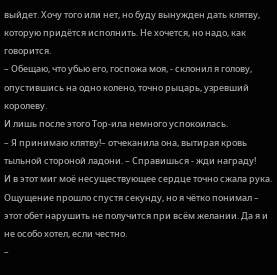выйдет. Хочу того или нет, но буду вынужден дать клятву, которую придётся исполнить. Не хочется, но надо, как говорится.
– Обещаю, что убью его, госпожа моя, - склонил я голову, опустившись на одно колено, точно рыцарь, узревший королеву.
И лишь после этого Тор-ила немного успокоилась.
– Я принимаю клятву!– отчеканила она, вытирая кровь тыльной стороной ладони. – Справишься - жди награду!
И в этот миг моё несуществующее сердце точно сжала рука. Ощущение прошло спустя секунду, но я чётко понимал – этот обет нарушить не получится при всём желании. Да я и не особо хотел, если честно.
–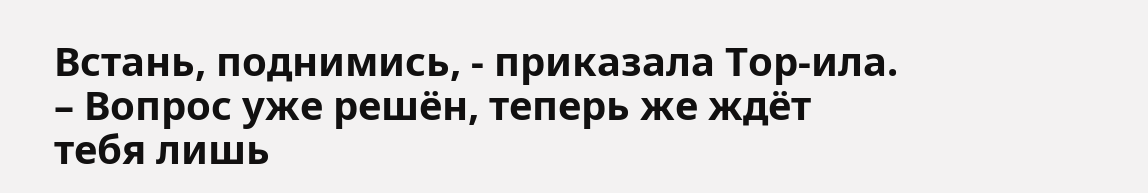Встань, поднимись, - приказала Тор-ила. – Вопрос уже решён, теперь же ждёт тебя лишь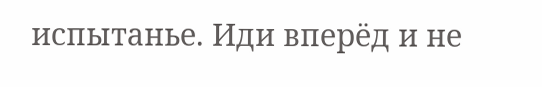испытанье. Иди вперёд и не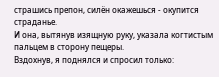страшись препон, силён окажешься - окупится страданье.
И она, вытянув изящную руку, указала когтистым пальцем в сторону пещеры.
Вздохнув, я поднялся и спросил только: